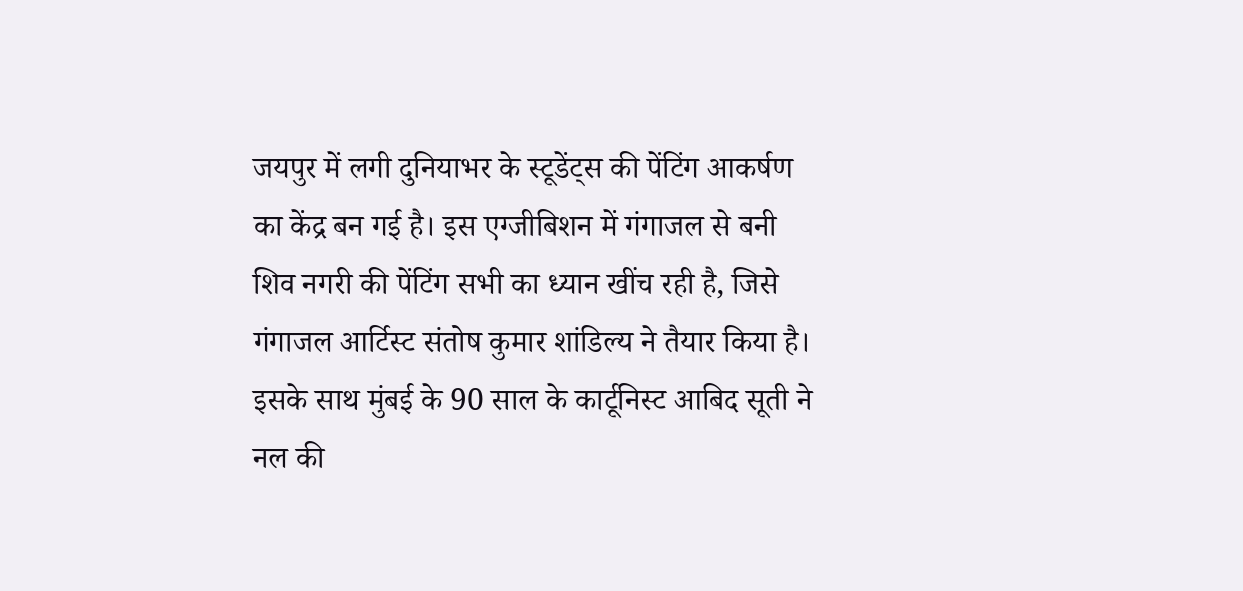जयपुर में लगी दुनियाभर के स्टूडेंट्स की पेंटिंग आकर्षण का केंद्र बन गई है। इस एग्जीबिशन में गंगाजल से बनी शिव नगरी की पेंटिंग सभी का ध्यान खींच रही है, जिसे गंगाजल आर्टिस्ट संतोष कुमार शांडिल्य ने तैयार किया है। इसके साथ मुंबई के 90 साल के कार्टूनिस्ट आबिद सूती ने नल की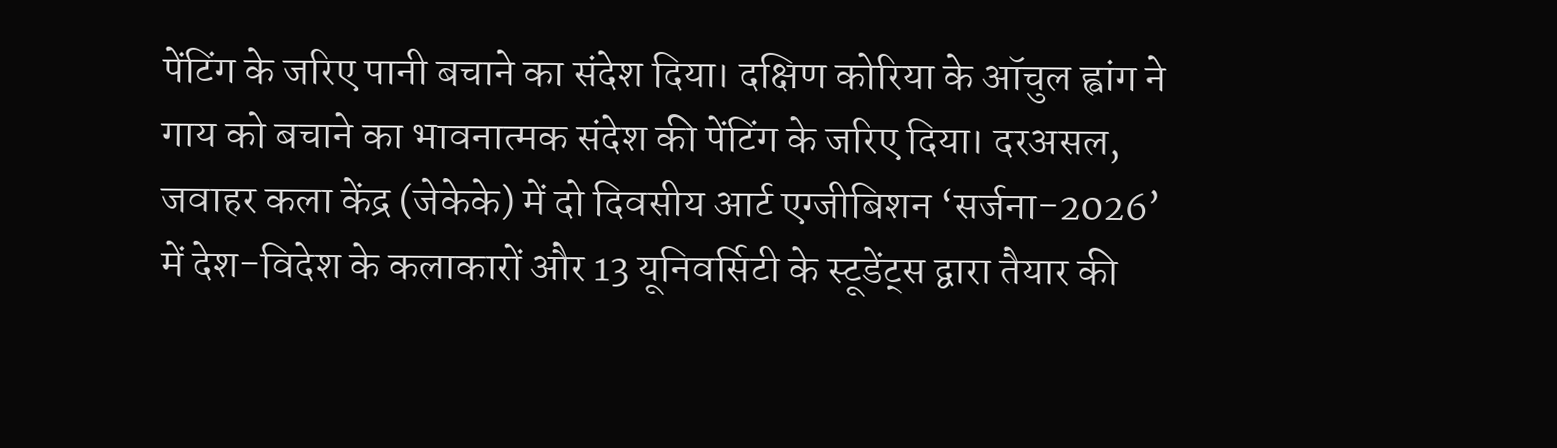पेंटिंग के जरिए पानी बचाने का संदेश दिया। दक्षिण कोरिया के ऑचुल ह्वांग ने गाय को बचाने का भावनात्मक संदेश की पेंटिंग के जरिए दिया। दरअसल, जवाहर कला केंद्र (जेकेके) में दो दिवसीय आर्ट एग्जीबिशन ‘सर्जना-2026’ में देश-विदेश के कलाकारों और 13 यूनिवर्सिटी के स्टूडेंट्स द्वारा तैयार की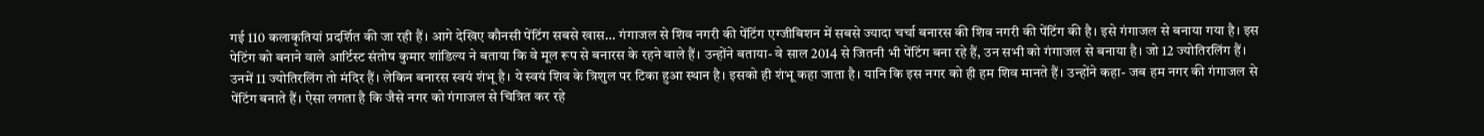गई 110 कलाकृतियां प्रदर्शित की जा रही हैं। आगे देखिए कौनसी पेंटिंग सबसे खास… गंगाजल से शिव नगरी की पेंटिंग एग्जीबिशन में सबसे ज्यादा चर्चा बनारस की शिव नगरी की पेंटिंग की है। इसे गंगाजल से बनाया गया है। इस पेटिंग को बनाने वाले आर्टिस्ट संतोष कुमार शांडिल्य ने बताया कि वे मूल रूप से बनारस के रहने वाले हैं। उन्होंने बताया- वे साल 2014 से जितनी भी पेंटिंग बना रहे हैं, उन सभी को गंगाजल से बनाया है। जो 12 ज्योतिरलिंग हैं। उनमें 11 ज्योतिरलिंग तो मंदिर हैं। लेकिन बनारस स्वयं शंभू है। ये स्वयं शिव के त्रिशुल पर टिका हुआ स्थान है। इसको ही शंभू कहा जाता है। यानि कि इस नगर को ही हम शिव मानते हैं। उन्होंने कहा- जब हम नगर की गंगाजल से पेंटिंग बनाते हैं। ऐसा लगता है कि जैसे नगर को गंगाजल से चित्रित कर रहे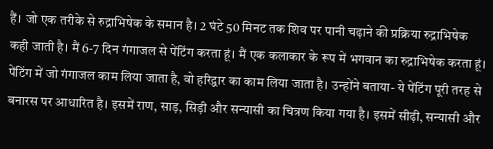हैं। जो एक तरीके से रुद्राभिषेक के समान है। 2 घंटे 50 मिनट तक शिव पर पानी चढ़ाने की प्रक्रिया रुद्राभिषेक कही जाती है। मैं 6-7 दिन गंगाजल से पेंटिंग करता हूं। मैं एक कलाकार के रूप में भगवान का रुद्राभिषेक करता हूं। पेंटिंग में जो गंगाजल काम लिया जाता है, वो हरिद्वार का काम लिया जाता है। उन्होंने बताया- ये पेंटिंग पूरी तरह से बनारस पर आधारित है। इसमें राण, साड़, सिड़ी और सन्यासी का चित्रण किया गया है। इसमें सीढ़ी, सन्यासी और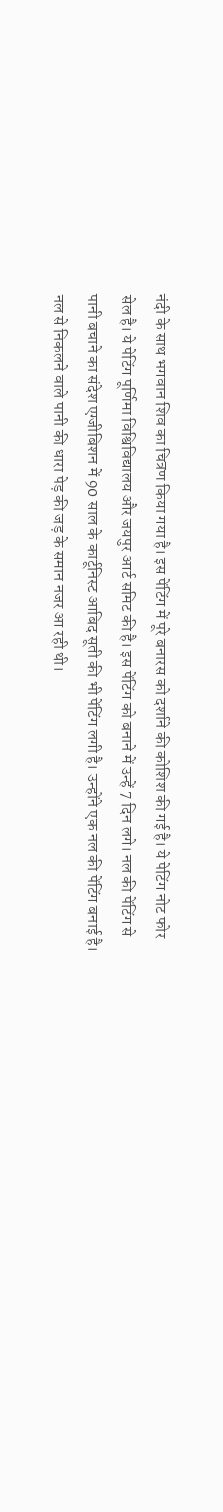नंदी के साथ भगवान शिव का चित्रण किया गया है। इस पेंटिंग में पूरे बनारस को दर्शाने की कोशिश की गई है। ये पेटिंग नोट फोर सेल है। ये पेटिंग पूर्णिमा विश्विविद्यालय और जयपुर आर्ट समिट की है। इस पेंटिंग को बनाने में उन्हें 7 दिन लगे। नल की पेंटिंग से पानी बचाने का संदेश एग्जीबिशन में 90 साल के कार्टूनिस्ट आबिद सूती की भी पेंटिंग लगी है। उन्होंने एक नल की पेंटिंग बनाई है। नल से निकलने वाले पानी की धारा पेड़ की जड़ के समान नजर आ रही थी।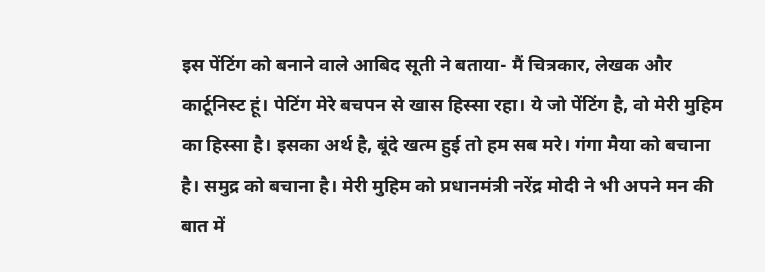इस पेंटिंग को बनाने वाले आबिद सूती ने बताया- मैं चित्रकार, लेखक और कार्टूनिस्ट हूं। पेटिंग मेरे बचपन से खास हिस्सा रहा। ये जो पेंटिंग है, वो मेरी मुहिम का हिस्सा है। इसका अर्थ है, बूंदे खत्म हुई तो हम सब मरे। गंगा मैया को बचाना है। समुद्र को बचाना है। मेरी मुहिम को प्रधानमंत्री नरेंद्र मोदी ने भी अपने मन की बात में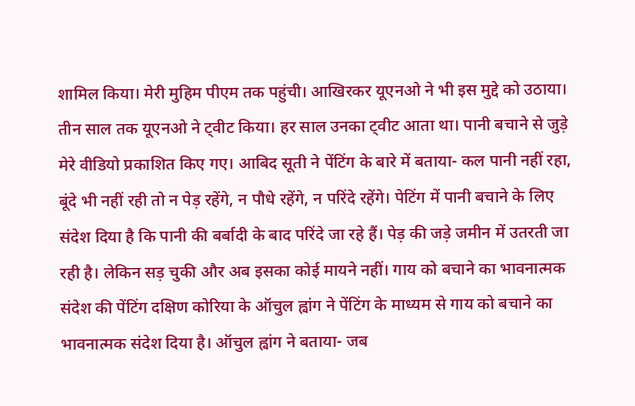शामिल किया। मेरी मुहिम पीएम तक पहुंची। आखिरकर यूएनओ ने भी इस मुद्दे को उठाया। तीन साल तक यूएनओ ने ट्वीट किया। हर साल उनका ट्वीट आता था। पानी बचाने से जुड़े मेरे वीडियो प्रकाशित किए गए। आबिद सूती ने पेंटिंग के बारे में बताया- कल पानी नहीं रहा, बूंदे भी नहीं रही तो न पेड़ रहेंगे, न पौधे रहेंगे, न परिंदे रहेंगे। पेटिंग में पानी बचाने के लिए संदेश दिया है कि पानी की बर्बादी के बाद परिंदे जा रहे हैं। पेड़ की जड़े जमीन में उतरती जा रही है। लेकिन सड़ चुकी और अब इसका कोई मायने नहीं। गाय को बचाने का भावनात्मक संदेश की पेंटिंग दक्षिण कोरिया के ऑचुल ह्वांग ने पेंटिंग के माध्यम से गाय को बचाने का भावनात्मक संदेश दिया है। ऑचुल ह्वांग ने बताया- जब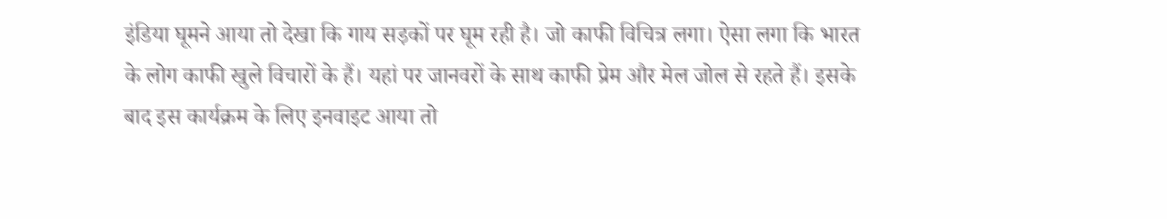इंडिया घूमने आया तो देखा कि गाय सड़कों पर घूम रही है। जो काफी विचित्र लगा। ऐसा लगा कि भारत के लोग काफी खुले विचारों के हैं। यहां पर जानवरों के साथ काफी प्रेम और मेल जोल से रहते हैं। इसके बाद इस कार्यक्रम के लिए इनवाइट आया तो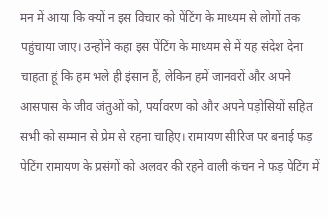मन में आया कि क्यों न इस विचार को पेंटिंग के माध्यम से लोगों तक पहुंचाया जाए। उन्होंने कहा इस पेंटिंग के माध्यम से में यह संदेश देना चाहता हूं कि हम भले ही इंसान हैं, लेकिन हमें जानवरों और अपने आसपास के जीव जंतुओं को, पर्यावरण को और अपने पड़ोसियों सहित सभी को सम्मान से प्रेम से रहना चाहिए। रामायण सीरिज पर बनाई फड़ पेटिंग रामायण के प्रसंगों को अलवर की रहने वाली कंचन ने फड़ पेटिंग में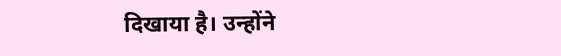दिखाया है। उन्होंने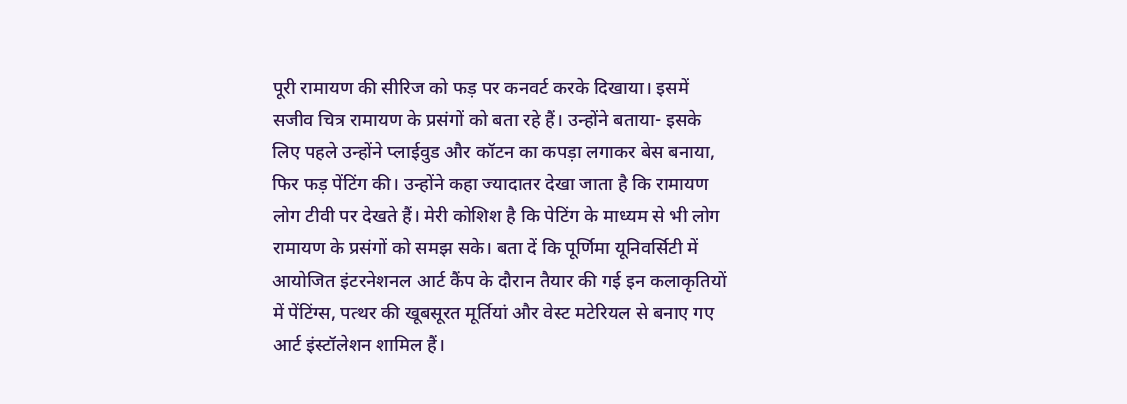पूरी रामायण की सीरिज को फड़ पर कनवर्ट करके दिखाया। इसमें सजीव चित्र रामायण के प्रसंगों को बता रहे हैं। उन्होंने बताया- इसके लिए पहले उन्होंने प्लाईवुड और कॉटन का कपड़ा लगाकर बेस बनाया, फिर फड़ पेंटिंग की। उन्होंने कहा ज्यादातर देखा जाता है कि रामायण लोग टीवी पर देखते हैं। मेरी कोशिश है कि पेटिंग के माध्यम से भी लोग रामायण के प्रसंगों को समझ सके। बता दें कि पूर्णिमा यूनिवर्सिटी में आयोजित इंटरनेशनल आर्ट कैंप के दौरान तैयार की गई इन कलाकृतियों में पेंटिंग्स, पत्थर की खूबसूरत मूर्तियां और वेस्ट मटेरियल से बनाए गए आर्ट इंस्टॉलेशन शामिल हैं।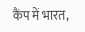कैंप में भारत,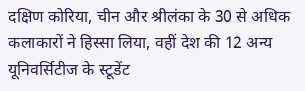दक्षिण कोरिया, चीन और श्रीलंका के 30 से अधिक कलाकारों ने हिस्सा लिया, वहीं देश की 12 अन्य यूनिवर्सिटीज के स्टूडेंट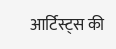आर्टिस्ट्स की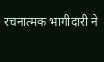रचनात्मक भागीदारी ने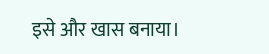इसे और खास बनाया।